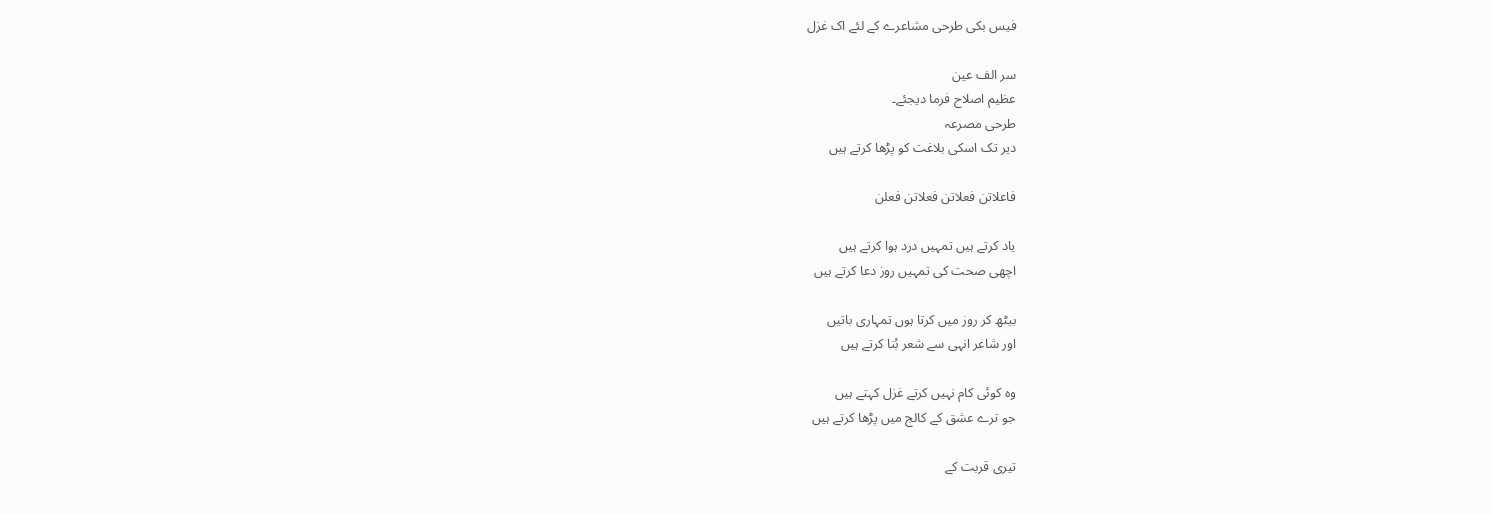فیس بکی طرحی مشاعرے کے لئے اک غزل

سر الف عین
عظیم اصلاح فرما دیجئے۔
طرحی مصرعہ
دیر تک اسکی بلاغت کو پڑھا کرتے ہیں

فاعلاتن فعلاتن فعلاتن فعلن

یاد کرتے ہیں تمہیں درد ہوا کرتے ہیں
اچھی صحت کی تمہیں روز دعا کرتے ہیں

بیٹھ کر روز میں کرتا ہوں تمہاری باتیں
اور شاعر انہی سے شعر بُنا کرتے ہیں

وہ کوئی کام نہیں کرتے غزل کہتے ہیں
جو ترے عشق کے کالج میں پڑھا کرتے ہیں

تیری قربت کے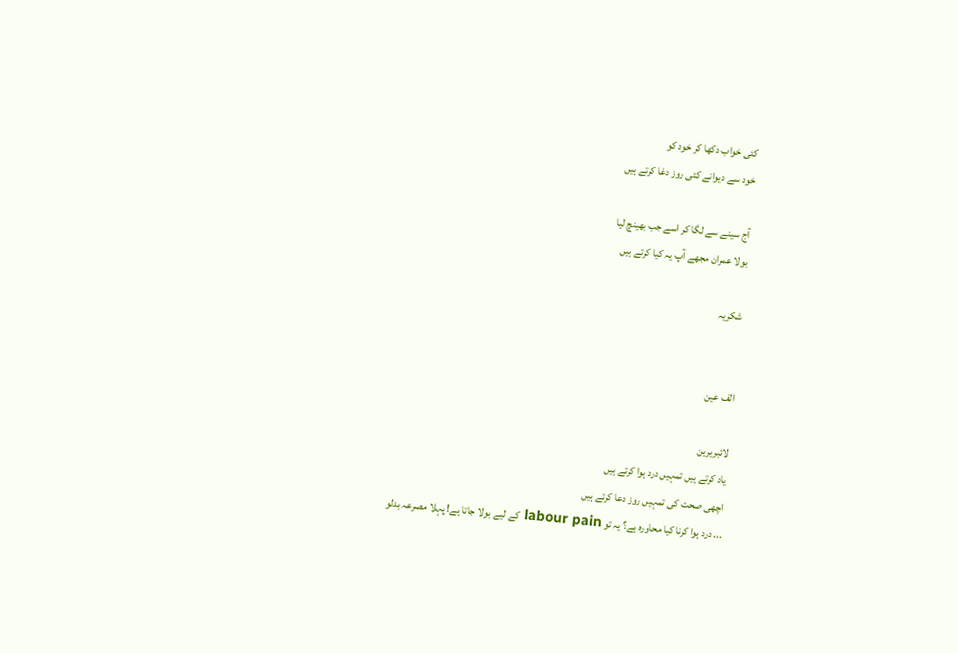کئی خواب دکھا کر خود کو
خود سے دیوانے کئی روز دغا کرتے ہیں

آج سینے سے لگا کر اسے جب بھینچ لیا
بولا عمران مجھے آپ یہ کیا کرتے ہیں

شکریہ


الف عین

لائبریرین
یاد کرتے ہیں تمہیں درد ہوا کرتے ہیں
اچھی صحت کی تمہیں روز دعا کرتے ہیں
... درد ہوا کرنا کیا محاورہ ہے؟ یہ تو labour pain کے لیے بولا جاتا ہے! پہلا مصرعہ بدلو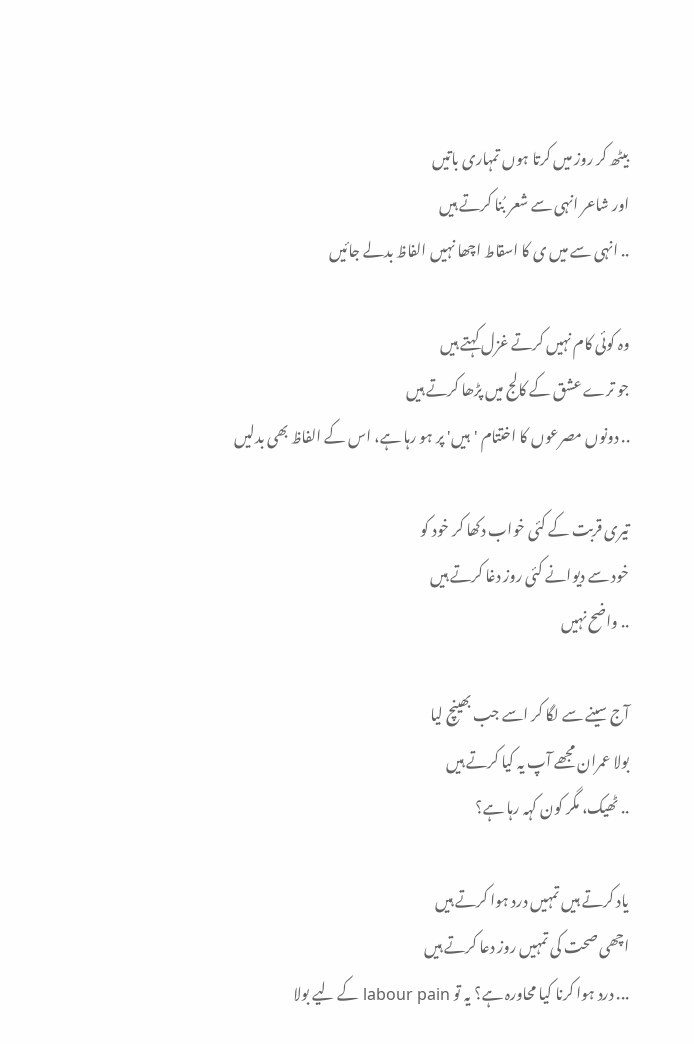بیٹھ کر روز میں کرتا ہوں تمہاری باتیں
اور شاعر انہی سے شعر بُنا کرتے ہیں
.. انہی سے میں ی کا اسقاط اچھا نہیں الفاظ بدلے جائیں

وہ کوئی کام نہیں کرتے غزل کہتے ہیں
جو ترے عشق کے کالج میں پڑھا کرتے ہیں
.. دونوں مصرعوں کا اختتام 'ہیں' پر ہو رہا ہے، اس کے الفاظ بھی بدلیں

تیری قربت کے کئی خواب دکھا کر خود کو
خود سے دیوانے کئی روز دغا کرتے ہیں
.. واضح نہیں

آج سینے سے لگا کر اسے جب بھینچ لیا
بولا عمران مجھے آپ یہ کیا کرتے ہیں
.. ٹھیک، مگر کون کہہ رہا ہے؟

یاد کرتے ہیں تمہیں درد ہوا کرتے ہیں
اچھی صحت کی تمہیں روز دعا کرتے ہیں
... درد ہوا کرنا کیا محاورہ ہے؟ یہ تو labour pain کے لیے بولا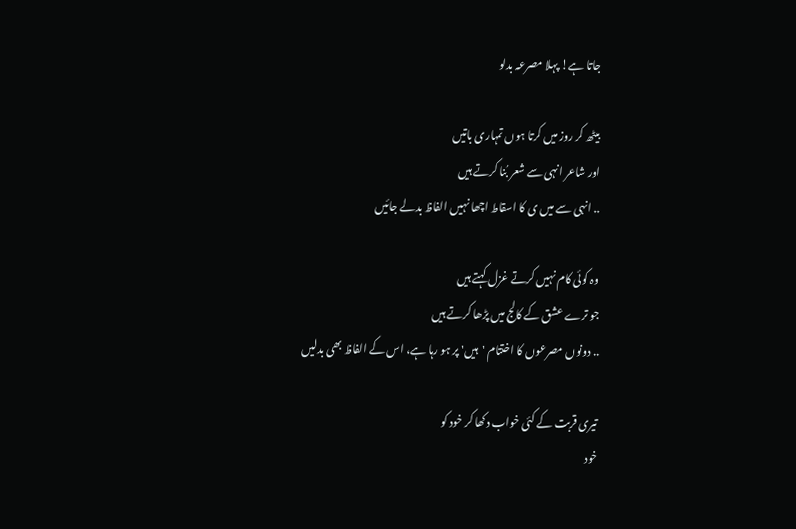جاتا ہے! پہلا مصرعہ بدلو

بیٹھ کر روز میں کرتا ہوں تمہاری باتیں
اور شاعر انہی سے شعر بُنا کرتے ہیں
.. انہی سے میں ی کا اسقاط اچھا نہیں الفاظ بدلے جائیں

وہ کوئی کام نہیں کرتے غزل کہتے ہیں
جو ترے عشق کے کالج میں پڑھا کرتے ہیں
.. دونوں مصرعوں کا اختتام 'ہیں' پر ہو رہا ہے، اس کے الفاظ بھی بدلیں

تیری قربت کے کئی خواب دکھا کر خود کو
خود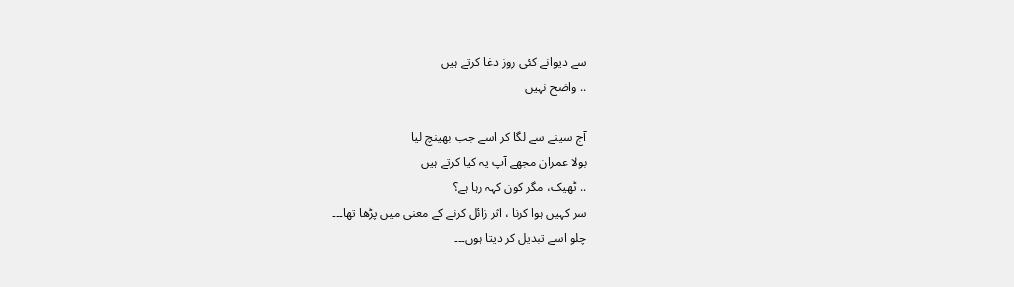سے دیوانے کئی روز دغا کرتے ہیں
.. واضح نہیں

آج سینے سے لگا کر اسے جب بھینچ لیا
بولا عمران مجھے آپ یہ کیا کرتے ہیں
.. ٹھیک، مگر کون کہہ رہا ہے؟
سر کہیں ہوا کرنا ، اثر زائل کرنے کے معنی میں پڑھا تھا۔۔۔
چلو اسے تبدیل کر دیتا ہوں۔۔۔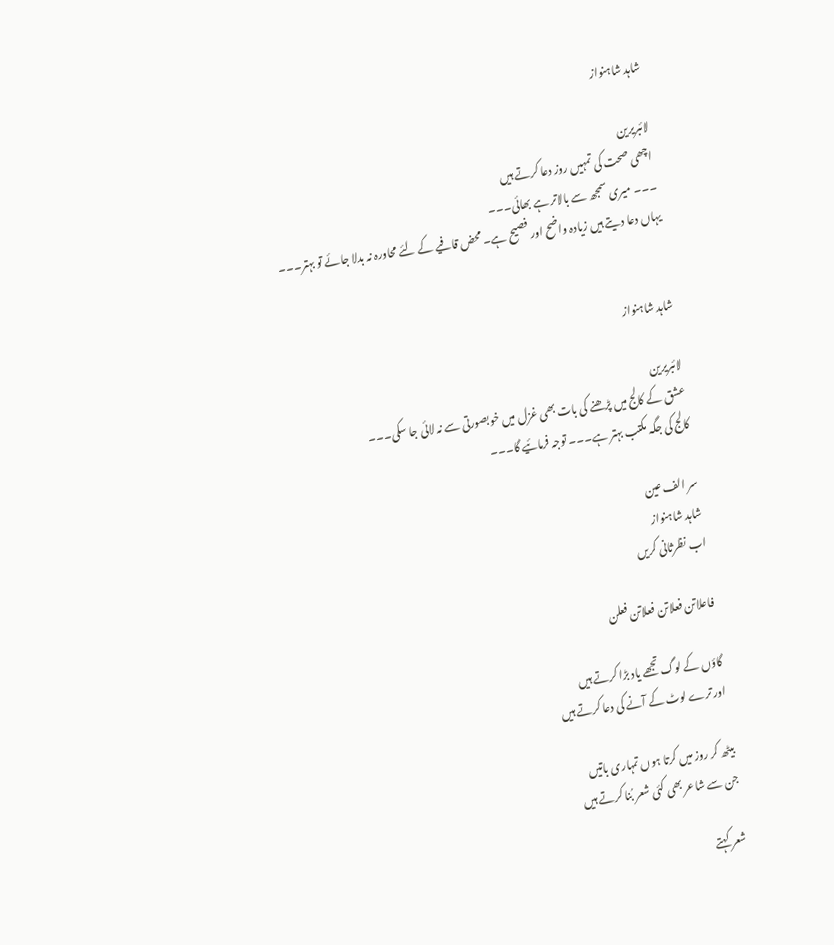شاہد شاہنواز

لائبریرین
اچھی صحت کی تمہیں روز دعا کرتے ہیں
۔۔۔ میری سمجھ سے بالاتر ہے بھائی۔۔۔
یہاں دعا دیتے ہیں زیادہ واضح اور فصیح ہے۔ محض قافیے کے لئے محاورہ نہ بدلا جائے تو بہتر۔۔۔


شاہد شاہنواز

لائبریرین
عشق کے کالج میں پڑھنے کی بات بھی غزل میں خوبصورتی سے نہ لائی جا سکی۔۔۔
کالج کی جگہ مکتب بہتر ہے۔۔۔ توجہ فرمائیے گا۔۔۔

سر الف عین
شاہد شاہنواز
اب نظرثانی کریں

فاعلاتن فعلاتن فعلاتن فعلن

گاؤں کے لوگ تجھے یاد بڑا کرتے ہیں
اور ترے لوٹ کے آنے کی دعا کرتے ہیں

بیٹھ کر روز میں کرتا ہوں تمہاری باتیں
جن سے شاعر بھی کئی شعر بُنا کرتے ہیں

شعر کہتے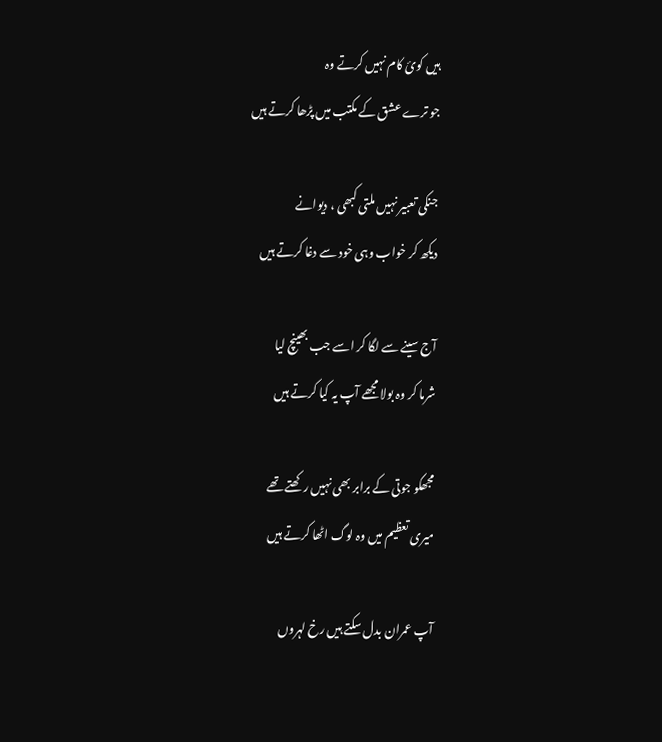ہیں کوئ کام نہیں کرتے وہ
جو ترے عشق کے مکتب میں پڑھا کرتے ہیں

جنکی تعبیر نہیں ملتی کبھی ، دیوانے
دیکھ کر خواب وہی خود سے دغا کرتے ہیں

آج سینے سے لگا کر اسے جب بھینچ لیا
شرما کر وہ بولا مجھے آپ یہ کیا کرتے ہیں

مجھکو جوتی کے برابر بھی نہیں رکھتے تھے
میری تعظیم میں وہ لوگ اٹھا کرتے ہیں

آپ عمران بدل سکتے ہیں رخ لہروں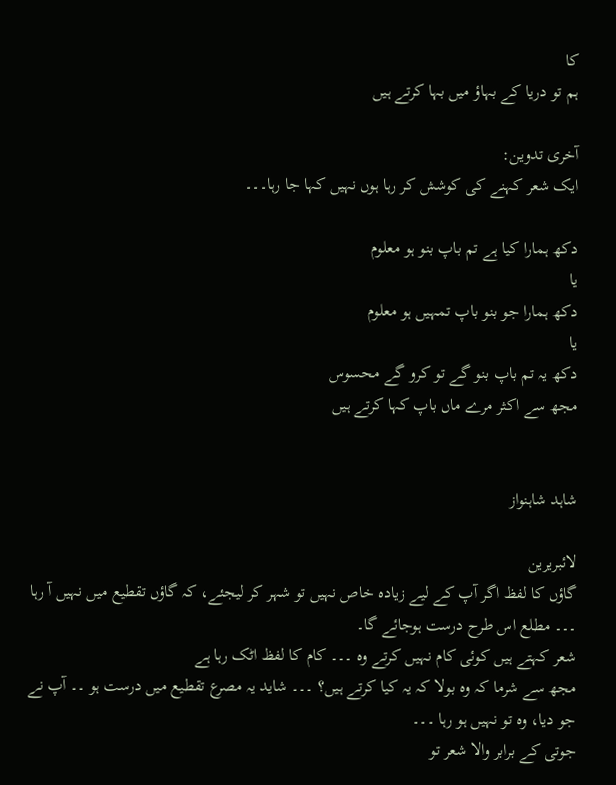کا
ہم تو دریا کے بہاؤ میں بہا کرتے ہیں

آخری تدوین:
ایک شعر کہنے کی کوشش کر رہا ہوں نہیں کہا جا رہا۔۔۔

دکھ ہمارا کیا ہے تم باپ بنو ہو معلوم
یا
دکھ ہمارا جو بنو باپ تمہیں ہو معلوم
یا
دکھ یہ تم باپ بنو گے تو کرو گے محسوس
مجھ سے اکثر مرے ماں باپ کہا کرتے ہیں


شاہد شاہنواز

لائبریرین
گاؤں کا لفظ اگر آپ کے لیے زیادہ خاص نہیں تو شہر کر لیجئے، کہ گاؤں تقطیع میں نہیں آ رہا ۔۔۔ مطلع اس طرح درست ہوجائے گا۔
شعر کہتے ہیں کوئی کام نہیں کرتے وہ ۔۔۔ کام کا لفظ اٹک رہا ہے
مجھ سے شرما کہ وہ بولا کہ یہ کیا کرتے ہیں؟ ۔۔۔ شاید یہ مصرع تقطیع میں درست ہو ۔۔ آپ نے جو دیا، وہ تو نہیں ہو رہا ۔۔۔
جوتی کے برابر والا شعر تو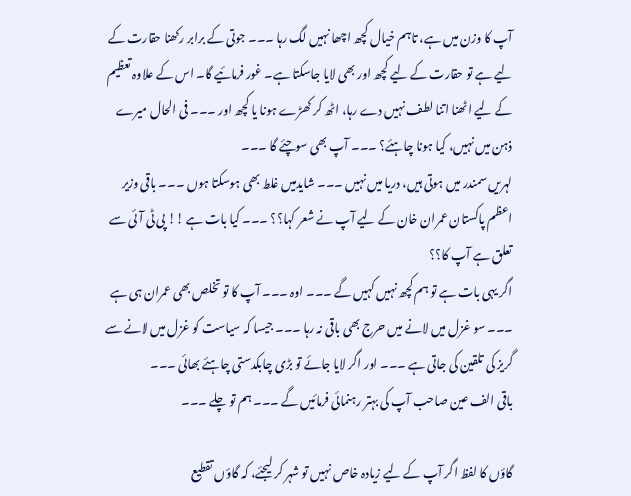آپ کا وزن میں ہے، تاہم خیال کچھ اچھا نہیں لگ رہا ۔۔۔ جوتی کے برابر رکھنا حقارت کے لیے ہے تو حقارت کے لیے کچھ اور بھی لایا جاسکتا ہے۔ غور فرمائیے گا۔ اس کے علاوہ تعظیم کے لیے اٹھنا اتنا لطف نہیں دے رہا، اٹھ کر کھڑے ہونا یا کچھ اور ۔۔۔ فی الحال میرے ذہن میں نہیں، کیا ہونا چاہئے؟ ۔۔۔ آپ بھی سوچئے گا ۔۔۔
لہریں سمندر میں ہوتی ہیں، دریا میں نہیں ۔۔۔ شایدمیں غلط بھی ہوسکتا ہوں ۔۔۔ باقی وزیر اعظم پاکستان عمران خان کے لیے آپ نے شعر کہا؟؟ ۔۔۔ کیا بات ہے !! پی ٹی آئی سے تعلق ہے آپ کا؟؟
اگر یہی بات ہے تو ہم کچھ نہیں کہیں گے ۔۔۔ اوہ ۔۔۔ آپ کا تو تخلص بھی عمران ہی ہے ۔۔۔ سو غزل میں لانے میں حرج بھی باقی نہ رہا ۔۔۔ جیسا کہ سیاست کو غزل میں لانے سے گریز کی تلقین کی جاتی ہے ۔۔۔ اور اگر لایا جائے تو بڑی چابکدستی چاہئے بھائی ۔۔۔
باقی الف عین صاحب آپ کی بہتر رہنمائی فرمائیں گے ۔۔۔ ہم تو چلے ۔۔۔

گاؤں کا لفظ اگر آپ کے لیے زیادہ خاص نہیں تو شہر کر لیجئے، کہ گاؤں تقطیع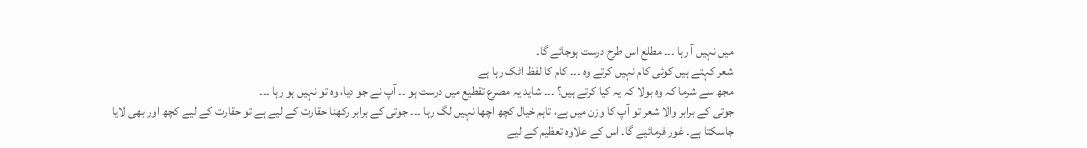میں نہیں آ رہا ۔۔۔ مطلع اس طرح درست ہوجائے گا۔
شعر کہتے ہیں کوئی کام نہیں کرتے وہ ۔۔۔ کام کا لفظ اٹک رہا ہے
مجھ سے شرما کہ وہ بولا کہ یہ کیا کرتے ہیں؟ ۔۔۔ شاید یہ مصرع تقطیع میں درست ہو ۔۔ آپ نے جو دیا، وہ تو نہیں ہو رہا ۔۔۔
جوتی کے برابر والا شعر تو آپ کا وزن میں ہے، تاہم خیال کچھ اچھا نہیں لگ رہا ۔۔۔ جوتی کے برابر رکھنا حقارت کے لیے ہے تو حقارت کے لیے کچھ اور بھی لایا جاسکتا ہے۔ غور فرمائیے گا۔ اس کے علاوہ تعظیم کے لیے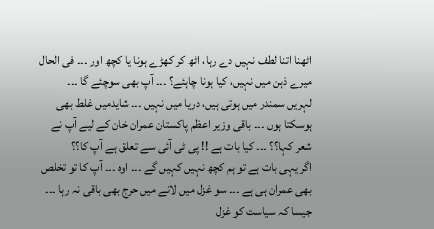اٹھنا اتنا لطف نہیں دے رہا، اٹھ کر کھڑے ہونا یا کچھ اور ۔۔۔ فی الحال میرے ذہن میں نہیں، کیا ہونا چاہئے؟ ۔۔۔ آپ بھی سوچئے گا ۔۔۔
لہریں سمندر میں ہوتی ہیں، دریا میں نہیں ۔۔۔ شایدمیں غلط بھی ہوسکتا ہوں ۔۔۔ باقی وزیر اعظم پاکستان عمران خان کے لیے آپ نے شعر کہا؟؟ ۔۔۔ کیا بات ہے !! پی ٹی آئی سے تعلق ہے آپ کا؟؟
اگر یہی بات ہے تو ہم کچھ نہیں کہیں گے ۔۔۔ اوہ ۔۔۔ آپ کا تو تخلص بھی عمران ہی ہے ۔۔۔ سو غزل میں لانے میں حرج بھی باقی نہ رہا ۔۔۔ جیسا کہ سیاست کو غزل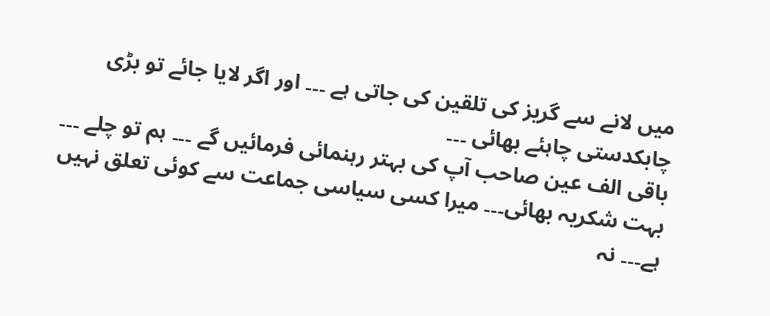میں لانے سے گریز کی تلقین کی جاتی ہے ۔۔۔ اور اگر لایا جائے تو بڑی چابکدستی چاہئے بھائی ۔۔۔
باقی الف عین صاحب آپ کی بہتر رہنمائی فرمائیں گے ۔۔۔ ہم تو چلے ۔۔۔
بہت شکریہ بھائی۔۔۔ میرا کسی سیاسی جماعت سے کوئی تعلق نہیں ہے۔۔۔ نہ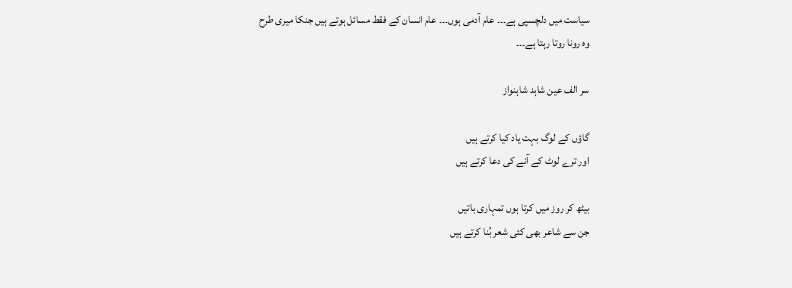سیاست میں دلچسپی ہے۔۔۔ عام آدمی ہوں۔۔۔ عام انسان کے فقط مسائل ہوتے ہیں جنکا میری طرح وہ رونا روتا رہتا ہے۔۔۔

سر الف عین شاہد شاہنواز

گاؤں کے لوگ بہت یاد کیا کرتے ہیں
اور ترے لوٹ کے آنے کی دعا کرتے ہیں

بیٹھ کر روز میں کرتا ہوں تمہاری باتیں
جن سے شاعر بھی کئی شعر بُنا کرتے ہیں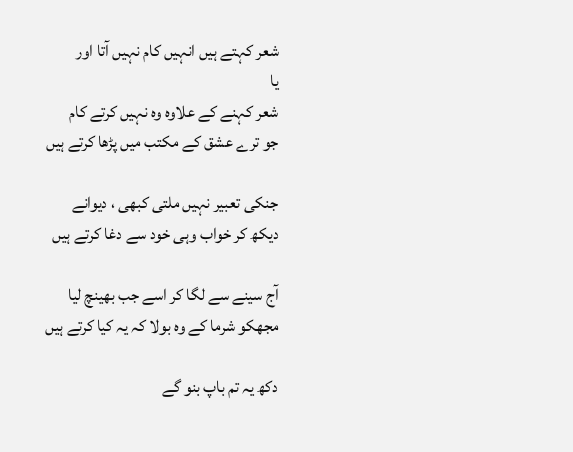شعر کہتے ہیں انہیں کام نہیں آتا اور
یا
شعر کہنے کے علاوہ وہ نہیں کرتے کام
جو ترے عشق کے مکتب میں پڑھا کرتے ہیں

جنکی تعبیر نہیں ملتی کبھی ، دیوانے
دیکھ کر خواب وہی خود سے دغا کرتے ہیں

آج سینے سے لگا کر اسے جب بھینچ لیا
مجھکو شرما کے وہ بولا کہ یہ کیا کرتے ہیں

دکھ یہ تم باپ بنو گے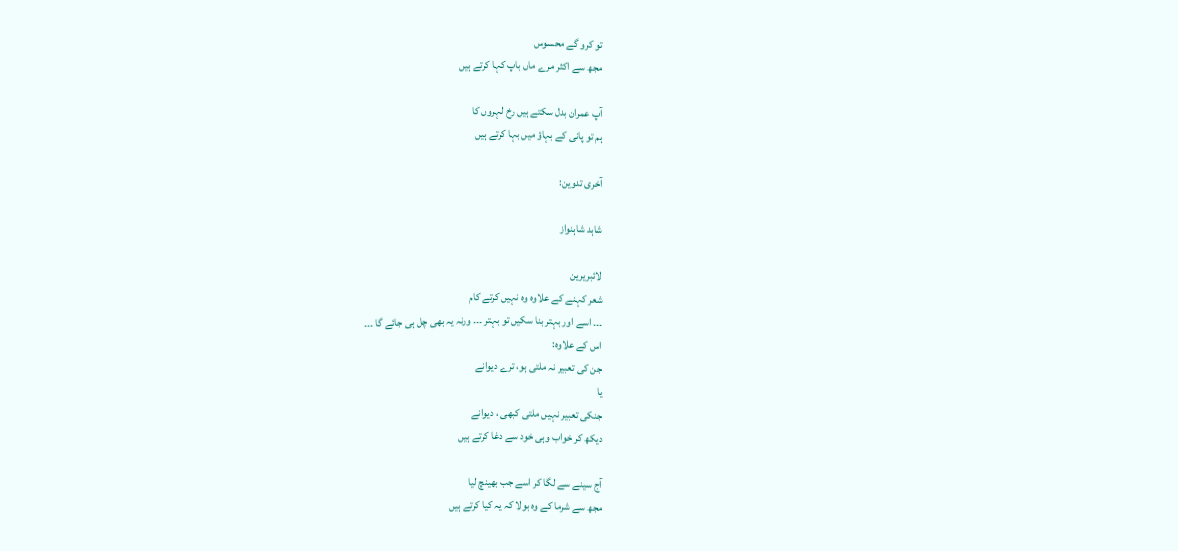تو کرو گے محسوس
مجھ سے اکثر مرے ماں باپ کہا کرتے ہیں

آپ عمران بدل سکتے ہیں رخ لہروں کا
ہم تو پانی کے بہاؤ میں بہا کرتے ہیں

آخری تدوین:

شاہد شاہنواز

لائبریرین
شعر کہنے کے علاوہ وہ نہیں کرتے کام
۔۔۔ اسے اور بہتر بنا سکیں تو بہتر ۔۔۔ ورنہ یہ بھی چل ہی جائے گا ۔۔۔
اس کے علاوہ:
جن کی تعبیر نہ ملتی ہو، ترے دیوانے
یا
جنکی تعبیر نہیں ملتی کبھی ، دیوانے
دیکھ کر خواب وہی خود سے دغا کرتے ہیں

آج سینے سے لگا کر اسے جب بھینچ لیا
مجھ سے شرما کے وہ بولا کہ یہ کیا کرتے ہیں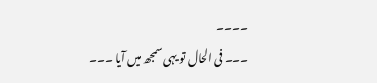۔۔۔۔
۔۔۔ فی الحال تو یہی سمجھ میں آیا ۔۔۔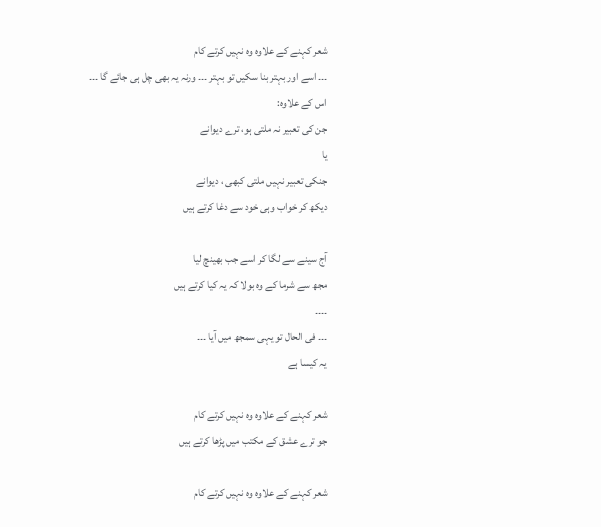شعر کہنے کے علاوہ وہ نہیں کرتے کام
۔۔۔ اسے اور بہتر بنا سکیں تو بہتر ۔۔۔ ورنہ یہ بھی چل ہی جائے گا ۔۔۔
اس کے علاوہ:
جن کی تعبیر نہ ملتی ہو، ترے دیوانے
یا
جنکی تعبیر نہیں ملتی کبھی ، دیوانے
دیکھ کر خواب وہی خود سے دغا کرتے ہیں

آج سینے سے لگا کر اسے جب بھینچ لیا
مجھ سے شرما کے وہ بولا کہ یہ کیا کرتے ہیں
۔۔۔۔
۔۔۔ فی الحال تو یہی سمجھ میں آیا ۔۔۔
یہ کیسا ہے

شعر کہنے کے علاوہ وہ نہیں کرتے کام
جو ترے عشق کے مکتب میں پڑھا کرتے ہیں

شعر کہنے کے علاوہ وہ نہیں کرتے کام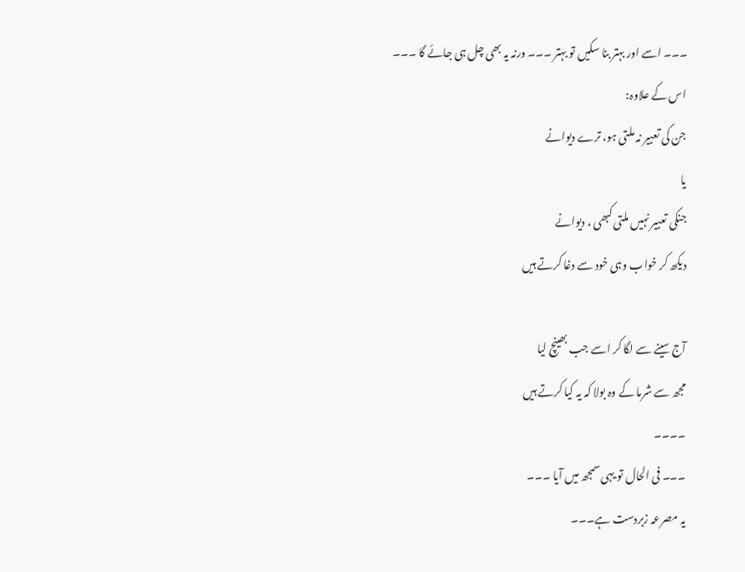۔۔۔ اسے اور بہتر بنا سکیں تو بہتر ۔۔۔ ورنہ یہ بھی چل ہی جائے گا ۔۔۔
اس کے علاوہ:
جن کی تعبیر نہ ملتی ہو، ترے دیوانے
یا
جنکی تعبیر نہیں ملتی کبھی ، دیوانے
دیکھ کر خواب وہی خود سے دغا کرتے ہیں

آج سینے سے لگا کر اسے جب بھینچ لیا
مجھ سے شرما کے وہ بولا کہ یہ کیا کرتے ہیں
۔۔۔۔
۔۔۔ فی الحال تو یہی سمجھ میں آیا ۔۔۔
یہ مصرعہ زبردست ہے۔۔۔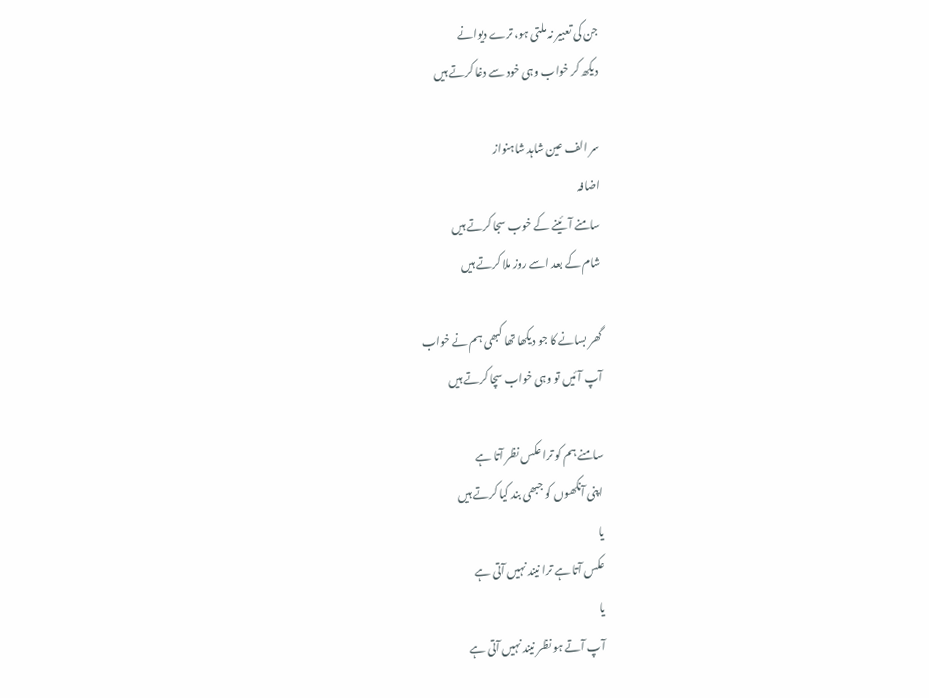جن کی تعبیر نہ ملتی ہو، ترے دیوانے
دیکھ کر خواب وہی خود سے دغا کرتے ہیں

سر الف عین شاہد شاہنواز
اضافہ
سامنے آئینے کے خوب سجا کرتے ہیں
شام کے بعد اسے روز ملا کرتے ہیں

گھر بسانے کا جو دیکھا تھا کبھی ہم نے خواب
آپ آئیں تو وہی خواب سچا کرتے ہیں

سامنے ہم کو ترا عکس نظر آتا ہے
اپنی آنکھوں کو جبھی بند کیا کرتے ہیں
یا
عکس آتا ہے ترا نیند نہیں آتی ہے
یا
آپ آتے ہو نظر نیند نہیں آتی ہے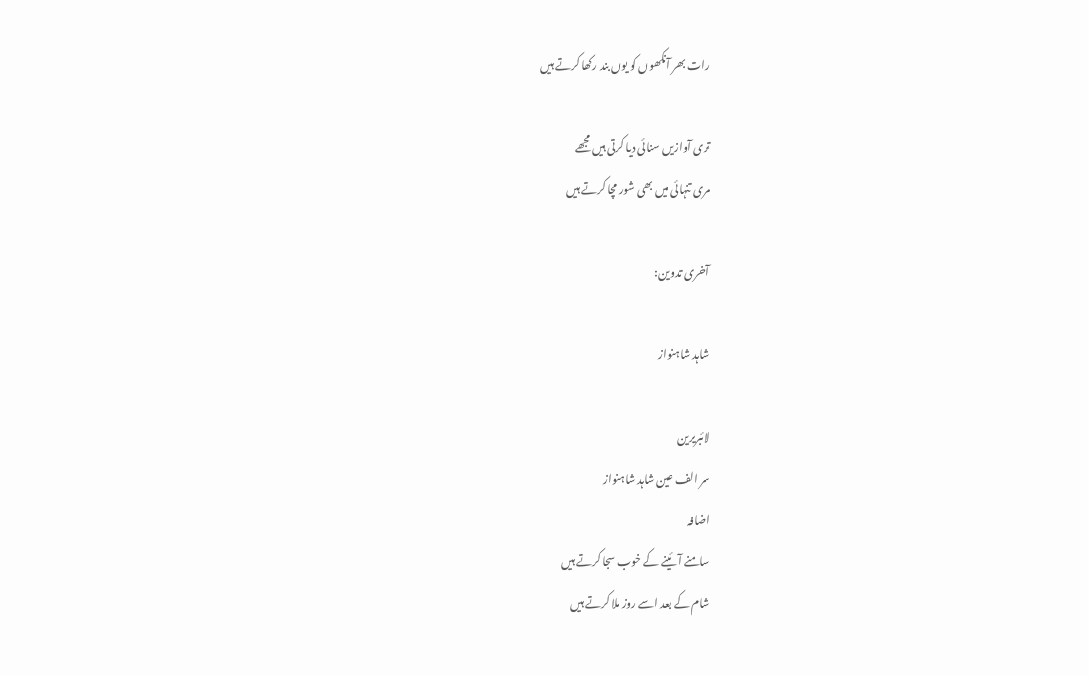رات بھر آنکھوں کو یوں بند رکھا کرتے ہیں

تری آوازیں سنائی دیا کرتی ہیں مجھے
مری تنہائی میں بھی شور مچا کرتے ہیں

آخری تدوین:

شاہد شاہنواز

لائبریرین
سر الف عین شاہد شاہنواز
اضافہ
سامنے آئینے کے خوب سجا کرتے ہیں
شام کے بعد اسے روز ملا کرتے ہیں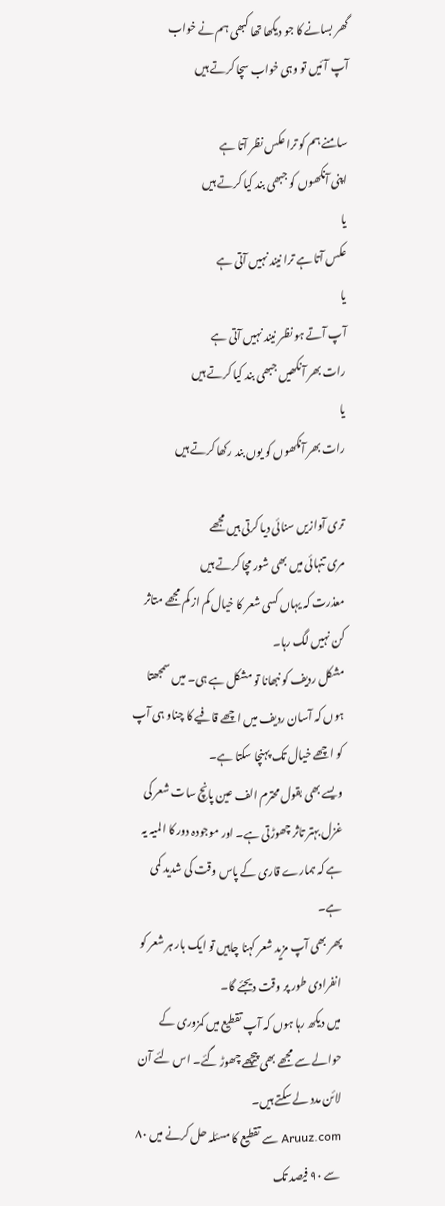گھر بسانے کا جو دیکھا تھا کبھی ہم نے خواب
آپ آئیں تو وہی خواب سچا کرتے ہیں

سامنے ہم کو ترا عکس نظر آتا ہے
اپنی آنکھوں کو جبھی بند کیا کرتے ہیں
یا
عکس آتا ہے ترا نیند نہیں آتی ہے
یا
آپ آتے ہو نظر نیند نہیں آتی ہے
رات بھر آنکھیں جبھی بند کیا کرتے ہیں
یا
رات بھر آنکھوں کو یوں بند رکھا کرتے ہیں

تری آوازیں سنائی دیا کرتی ہیں مجھے
مری تنہائی میں بھی شور مچا کرتے ہیں
معذرت کہ یہاں کسی شعر کا خیال کم از کم مجھے متاثر کن نہیں لگ رہا۔
مشکل ردیف کو نبھانا تو مشکل ہے ہی۔ میں سمجھتا ہوں کہ آسان ردیف میں اچھے قافیے کا چناو ہی آپ کو اچھے خیال تک پہنچا سکتا ہے۔
ویسے بھی بقول محترم الف عین پانچ سات شعر کی غزل بہتر تاثر چھوڑتی ہے۔ اور موجودہ دور کا المیہ یہ ہے کہ ہمارے قاری کے پاس وقت کی شدید کمی ہے۔
پھر بھی آپ مزید شعر کہنا چاہیں تو ایک بار ہر شعر کو انفرادی طور پر وقت دیجئے گا۔
میں دیکھ رہا ہوں کہ آپ تقطیع میں کمزوری کے حوالے سے مجھے بھی پیچھے چھوڑ گئے۔ اس لئے آن لائن مدد لے سکتے ہیں۔
Aruuz.com سے تقطیع کا مسئلہ حل کرنے میں ٨٠ سے ٩٠ فیصد تک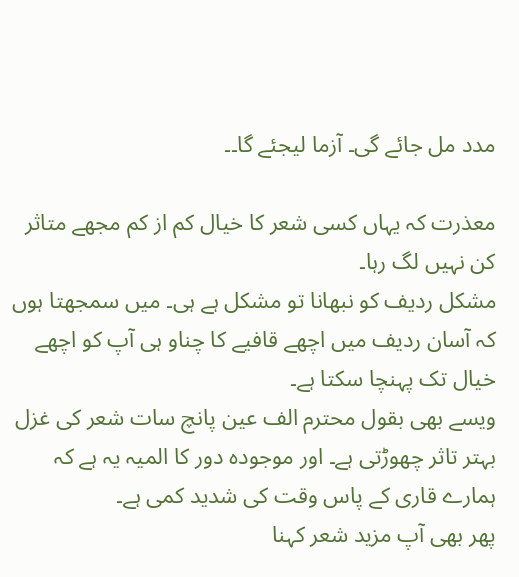مدد مل جائے گی۔ آزما لیجئے گا۔۔

معذرت کہ یہاں کسی شعر کا خیال کم از کم مجھے متاثر کن نہیں لگ رہا۔
مشکل ردیف کو نبھانا تو مشکل ہے ہی۔ میں سمجھتا ہوں کہ آسان ردیف میں اچھے قافیے کا چناو ہی آپ کو اچھے خیال تک پہنچا سکتا ہے۔
ویسے بھی بقول محترم الف عین پانچ سات شعر کی غزل بہتر تاثر چھوڑتی ہے۔ اور موجودہ دور کا المیہ یہ ہے کہ ہمارے قاری کے پاس وقت کی شدید کمی ہے۔
پھر بھی آپ مزید شعر کہنا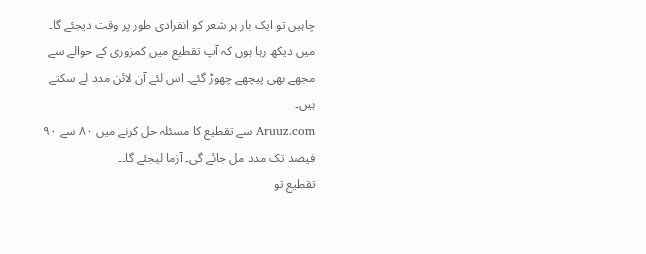چاہیں تو ایک بار ہر شعر کو انفرادی طور پر وقت دیجئے گا۔
میں دیکھ رہا ہوں کہ آپ تقطیع میں کمزوری کے حوالے سے مجھے بھی پیچھے چھوڑ گئے۔ اس لئے آن لائن مدد لے سکتے ہیں۔
Aruuz.com سے تقطیع کا مسئلہ حل کرنے میں ٨٠ سے ٩٠ فیصد تک مدد مل جائے گی۔ آزما لیجئے گا۔۔
تقطیع تو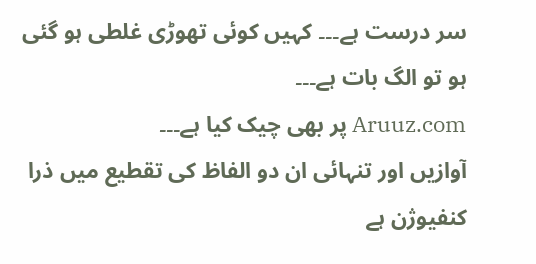سر درست ہے۔۔۔ کہیں کوئی تھوڑی غلطی ہو گئی ہو تو الگ بات ہے۔۔۔
Aruuz.com پر بھی چیک کیا ہے۔۔۔
آوازیں اور تنہائی ان دو الفاظ کی تقطیع میں ذرا کنفیوژن ہے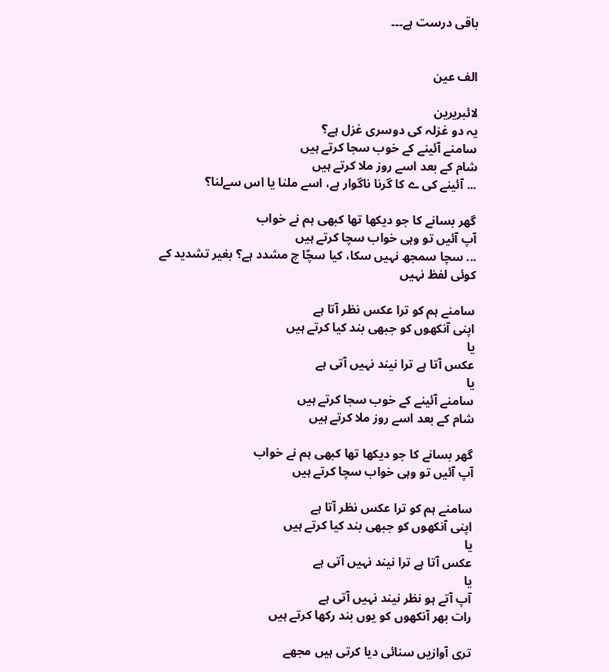باقی درست ہے۔۔۔


الف عین

لائبریرین
یہ دو غزلہ کی دوسری غزل ہے؟
سامنے آئینے کے خوب سجا کرتے ہیں
شام کے بعد اسے روز ملا کرتے ہیں
... آئینے کی ے کا گرنا ناگوار ہے، اسے ملنا یا اس سےلنا؟

گھر بسانے کا جو دیکھا تھا کبھی ہم نے خواب
آپ آئیں تو وہی خواب سچا کرتے ہیں
... سچا سمجھ نہیں سکا، کیا سچّا چ مشدد ہے؟ بغیر تشدید کے کوئی لفظ نہیں

سامنے ہم کو ترا عکس نظر آتا ہے
اپنی آنکھوں کو جبھی بند کیا کرتے ہیں
یا
عکس آتا ہے ترا نیند نہیں آتی ہے
یا
سامنے آئینے کے خوب سجا کرتے ہیں
شام کے بعد اسے روز ملا کرتے ہیں

گھر بسانے کا جو دیکھا تھا کبھی ہم نے خواب
آپ آئیں تو وہی خواب سچا کرتے ہیں

سامنے ہم کو ترا عکس نظر آتا ہے
اپنی آنکھوں کو جبھی بند کیا کرتے ہیں
یا
عکس آتا ہے ترا نیند نہیں آتی ہے
یا
آپ آتے ہو نظر نیند نہیں آتی ہے
رات بھر آنکھوں کو یوں بند رکھا کرتے ہیں

تری آوازیں سنائی دیا کرتی ہیں مجھے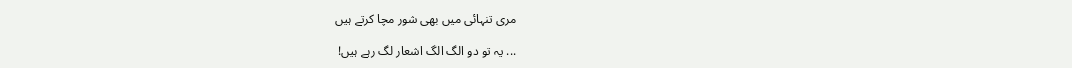مری تنہائی میں بھی شور مچا کرتے ہیں

... یہ تو دو الگ الگ اشعار لگ رہے ہیں!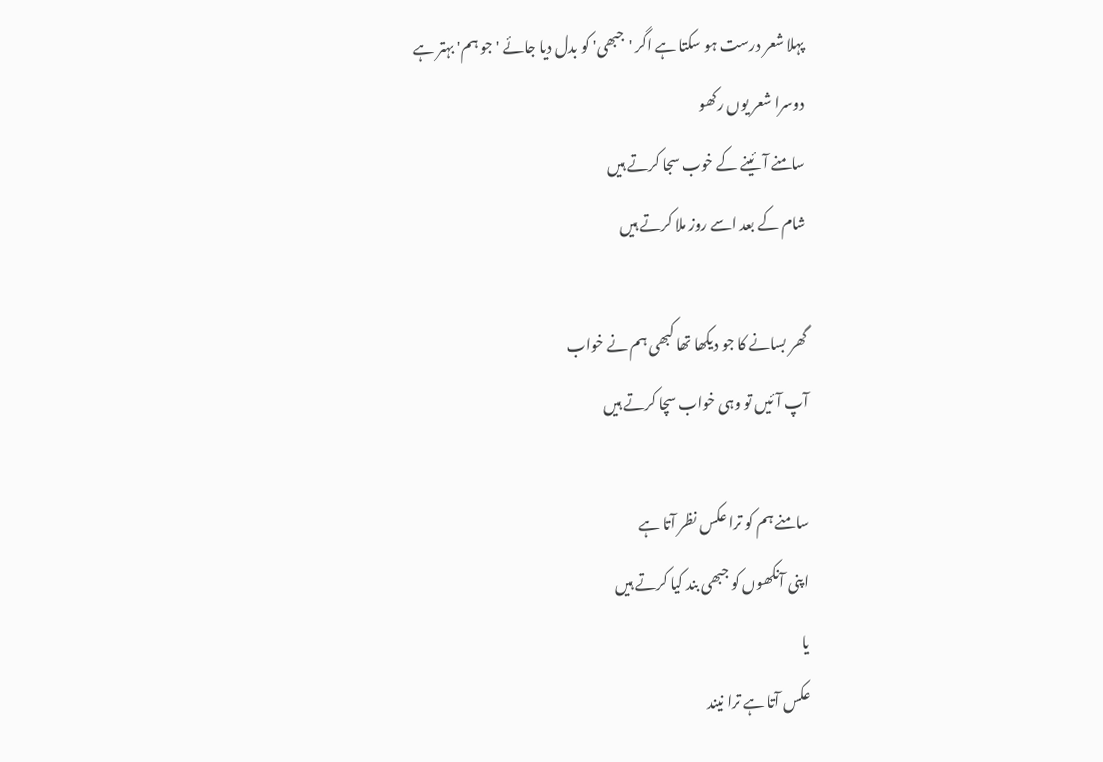پہلا شعر درست ہو سکتا ہے اگر 'جبھی' کو بدل دیا جائے 'جو ہم' بہتر ہے
دوسرا شعر یوں رکھو
سامنے آئینے کے خوب سجا کرتے ہیں
شام کے بعد اسے روز ملا کرتے ہیں

گھر بسانے کا جو دیکھا تھا کبھی ہم نے خواب
آپ آئیں تو وہی خواب سچا کرتے ہیں

سامنے ہم کو ترا عکس نظر آتا ہے
اپنی آنکھوں کو جبھی بند کیا کرتے ہیں
یا
عکس آتا ہے ترا نیند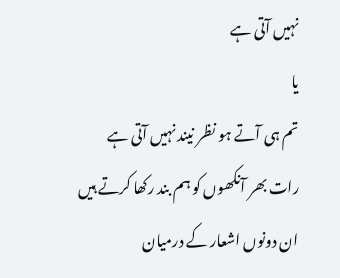نہیں آتی ہے
یا
تم ہی آتے ہو نظر نیند نہیں آتی ہے
رات بھر آنکھوں کو ہم بند رکھا کرتے ہیں
ان دونوں اشعار کے درمیان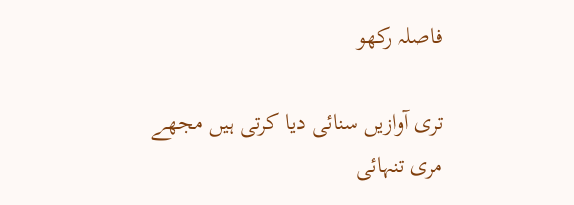فاصلہ رکھو

تری آوازیں سنائی دیا کرتی ہیں مجھے
مری تنہائی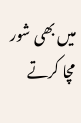میں بھی شور مچا کرتے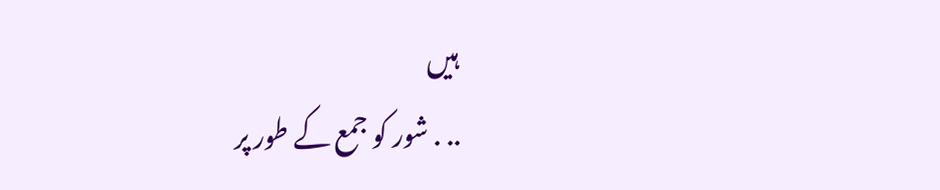ہیں
.. . شور کو جمع کے طور پر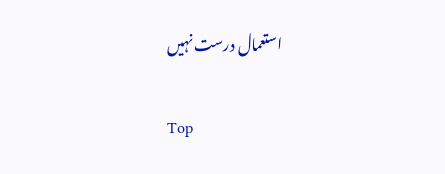استعمال درست نہیں

Top